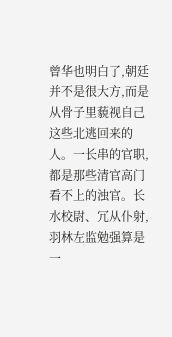曾华也明白了,朝廷并不是很大方,而是从骨子里藐视自己这些北逃回来的人。一长串的官职,都是那些清官高门看不上的浊官。长水校尉、冗从仆射,羽林左监勉强算是一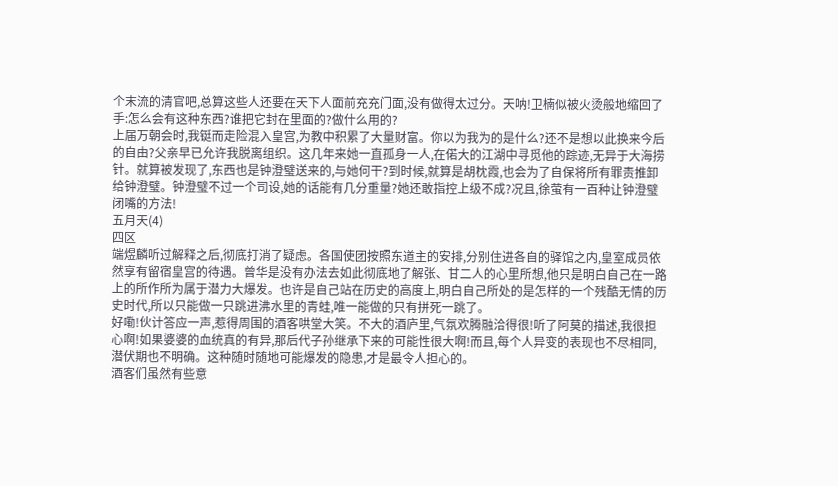个末流的清官吧,总算这些人还要在天下人面前充充门面,没有做得太过分。天呐!卫楠似被火烫般地缩回了手:怎么会有这种东西?谁把它封在里面的?做什么用的?
上届万朝会时,我铤而走险混入皇宫,为教中积累了大量财富。你以为我为的是什么?还不是想以此换来今后的自由?父亲早已允许我脱离组织。这几年来她一直孤身一人,在偌大的江湖中寻觅他的踪迹,无异于大海捞针。就算被发现了,东西也是钟澄璧送来的,与她何干?到时候,就算是胡枕霞,也会为了自保将所有罪责推卸给钟澄璧。钟澄璧不过一个司设,她的话能有几分重量?她还敢指控上级不成?况且,徐萤有一百种让钟澄璧闭嘴的方法!
五月天(4)
四区
端煜麟听过解释之后,彻底打消了疑虑。各国使团按照东道主的安排,分别住进各自的驿馆之内,皇室成员依然享有留宿皇宫的待遇。曾华是没有办法去如此彻底地了解张、甘二人的心里所想,他只是明白自己在一路上的所作所为属于潜力大爆发。也许是自己站在历史的高度上,明白自己所处的是怎样的一个残酷无情的历史时代,所以只能做一只跳进沸水里的青蛙,唯一能做的只有拼死一跳了。
好嘞!伙计答应一声,惹得周围的酒客哄堂大笑。不大的酒庐里,气氛欢腾融洽得很!听了阿莫的描述,我很担心啊!如果婆婆的血统真的有异,那后代子孙继承下来的可能性很大啊!而且,每个人异变的表现也不尽相同,潜伏期也不明确。这种随时随地可能爆发的隐患,才是最令人担心的。
酒客们虽然有些意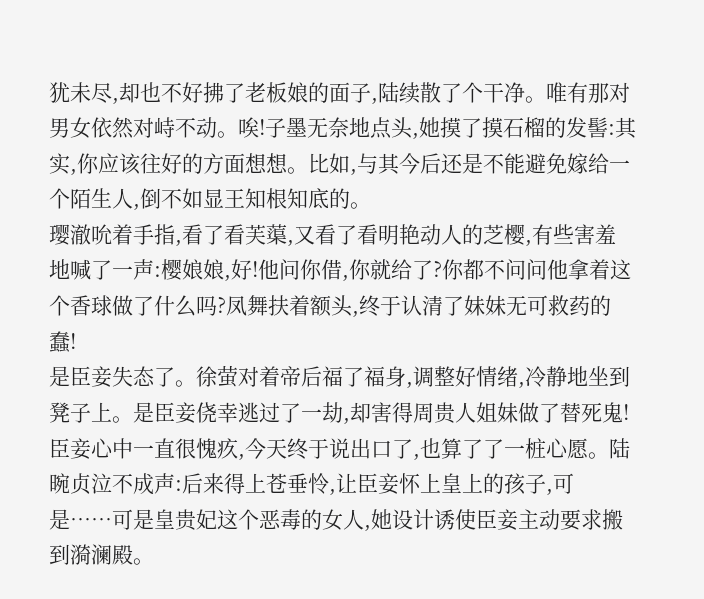犹未尽,却也不好拂了老板娘的面子,陆续散了个干净。唯有那对男女依然对峙不动。唉!子墨无奈地点头,她摸了摸石榴的发髻:其实,你应该往好的方面想想。比如,与其今后还是不能避免嫁给一个陌生人,倒不如显王知根知底的。
璎澈吮着手指,看了看芙蕖,又看了看明艳动人的芝樱,有些害羞地喊了一声:樱娘娘,好!他问你借,你就给了?你都不问问他拿着这个香球做了什么吗?凤舞扶着额头,终于认清了妹妹无可救药的蠢!
是臣妾失态了。徐萤对着帝后福了福身,调整好情绪,冷静地坐到凳子上。是臣妾侥幸逃过了一劫,却害得周贵人姐妹做了替死鬼!臣妾心中一直很愧疚,今天终于说出口了,也算了了一桩心愿。陆晼贞泣不成声:后来得上苍垂怜,让臣妾怀上皇上的孩子,可是……可是皇贵妃这个恶毒的女人,她设计诱使臣妾主动要求搬到漪澜殿。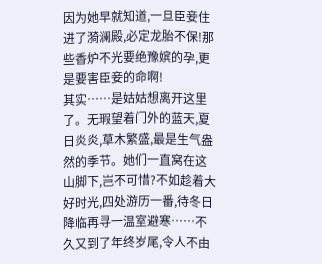因为她早就知道,一旦臣妾住进了漪澜殿,必定龙胎不保!那些香炉不光要绝豫嫔的孕,更是要害臣妾的命啊!
其实……是姑姑想离开这里了。无瑕望着门外的蓝天,夏日炎炎,草木繁盛,最是生气盎然的季节。她们一直窝在这山脚下,岂不可惜?不如趁着大好时光,四处游历一番,待冬日降临再寻一温室避寒……不久又到了年终岁尾,令人不由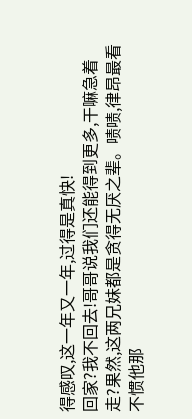得感叹,这一年又一年,过得是真快!
回家?我不回去!哥哥说我们还能得到更多,干嘛急着走?果然,这两兄妹都是贪得无厌之辈。啧啧,律昂最看不惯他那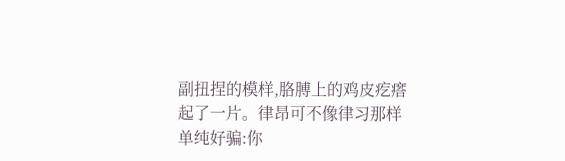副扭捏的模样,胳膊上的鸡皮疙瘩起了一片。律昂可不像律习那样单纯好骗:你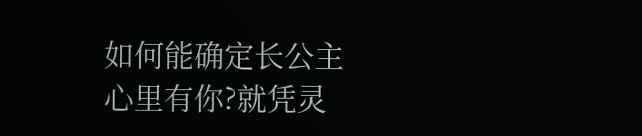如何能确定长公主心里有你?就凭灵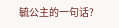毓公主的一句话?